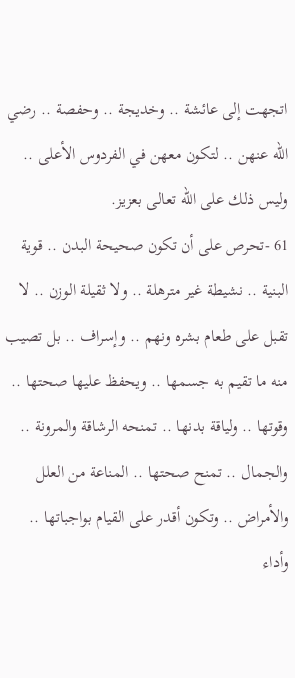اتجهت إلى عائشة .. وخديجة .. وحفصة .. رضي الله عنهن .. لتكون معهن في الفردوس الأعلى .. وليس ذلك على الله تعالى بعزيز.
61 -تحرص على أن تكون صحيحة البدن .. قوية البنية .. نشيطة غير مترهلة .. ولا ثقيلة الوزن .. لا تقبل على طعام بشره ونهم .. وإسراف .. بل تصيب منه ما تقيم به جسمها .. ويحفظ عليها صحتها .. وقوتها .. ولياقة بدنها .. تمنحه الرشاقة والمرونة .. والجمال .. تمنح صحتها .. المناعة من العلل والأمراض .. وتكون أقدر على القيام بواجباتها .. وأداء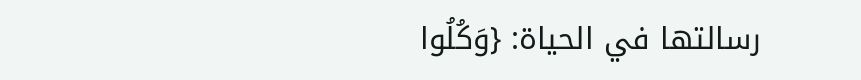رسالتها في الحياة: {وَكُلُوا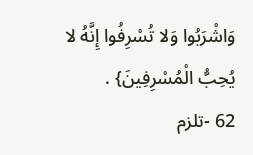وَاشْرَبُوا وَلا تُسْرِفُوا إِنَّهُ لا يُحِبُّ الْمُسْرِفِينَ} .
62 -تلزم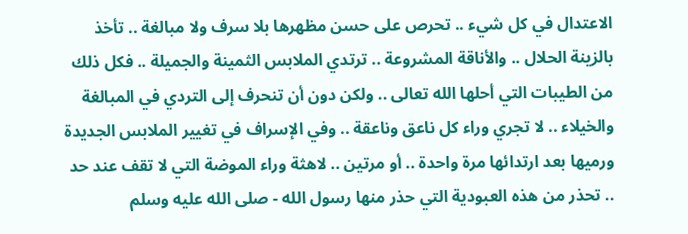الاعتدال في كل شيء .. تحرص على حسن مظهرها بلا سرف ولا مبالغة .. تأخذ بالزينة الحلال .. والأناقة المشروعة .. ترتدي الملابس الثمينة والجميلة .. فكل ذلك من الطيبات التي أحلها الله تعالى .. ولكن دون أن تنحرف إلى التردي في المبالغة والخيلاء .. لا تجري وراء كل ناعق وناعقة .. وفي الإسراف في تغيير الملابس الجديدة ورميها بعد ارتدائها مرة واحدة .. أو مرتين .. لاهثة وراء الموضة التي لا تقف عند حد .. تحذر من هذه العبودية التي حذر منها رسول الله - صلى الله عليه وسلم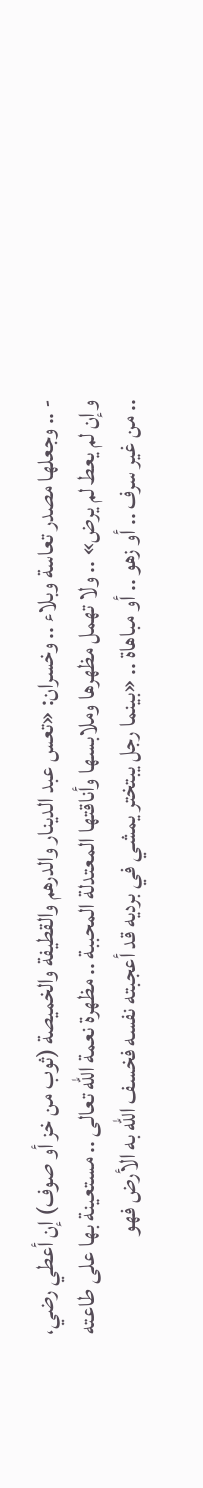- .. وجعلها مصدر تعاسة وبلاء .. وخسران: «تعس عبد الدينار والدرهم والقطيفة والخميصة (ثوب من خز أو صوف) إن أعطي رضي، وإن لم يعط لم يرض» .. ولا تهمل مظهرها وملابسها وأناقتها المعتدلة المحببة .. مظهرة نعمة الله تعالى .. مستعينة بها على طاعته .. من غير سرف .. أو زهو .. أو مباهاة .. «بينما رجل يبتختر يمشي في برديه قد أعجبته نفسه فخسف الله به الأرض فهو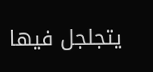يتجلجل فيها